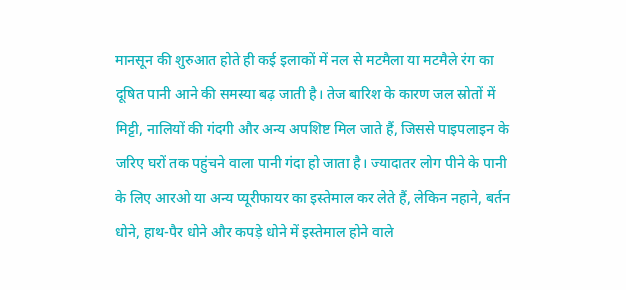मानसून की शुरुआत होते ही कई इलाकों में नल से मटमैला या मटमैले रंग का दूषित पानी आने की समस्या बढ़ जाती है। तेज बारिश के कारण जल स्रोतों में मिट्टी, नालियों की गंदगी और अन्य अपशिष्ट मिल जाते हैं, जिससे पाइपलाइन के जरिए घरों तक पहुंचने वाला पानी गंदा हो जाता है। ज्यादातर लोग पीने के पानी के लिए आरओ या अन्य प्यूरीफायर का इस्तेमाल कर लेते हैं, लेकिन नहाने, बर्तन धोने, हाथ-पैर धोने और कपड़े धोने में इस्तेमाल होने वाले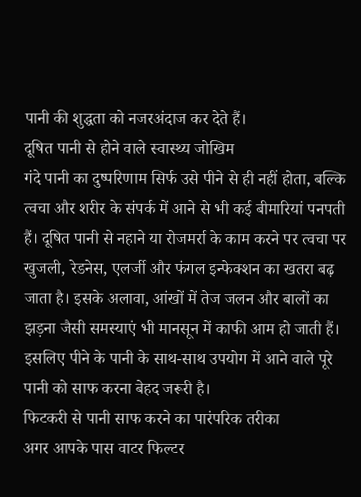पानी की शुद्धता को नजरअंदाज कर देते हैं।
दूषित पानी से होने वाले स्वास्थ्य जोखिम
गंदे पानी का दुष्परिणाम सिर्फ उसे पीने से ही नहीं होता, बल्कि त्वचा और शरीर के संपर्क में आने से भी कई बीमारियां पनपती हैं। दूषित पानी से नहाने या रोजमर्रा के काम करने पर त्वचा पर खुजली, रेडनेस, एलर्जी और फंगल इन्फेक्शन का खतरा बढ़ जाता है। इसके अलावा, आंखों में तेज जलन और बालों का झड़ना जैसी समस्याएं भी मानसून में काफी आम हो जाती हैं। इसलिए पीने के पानी के साथ-साथ उपयोग में आने वाले पूरे पानी को साफ करना बेहद जरूरी है।
फिटकरी से पानी साफ करने का पारंपरिक तरीका
अगर आपके पास वाटर फिल्टर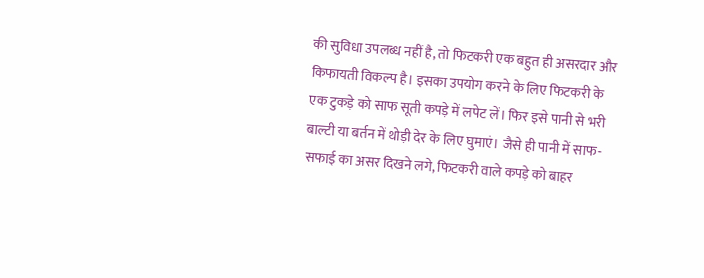की सुविधा उपलब्ध नहीं है, तो फिटकरी एक बहुत ही असरदार और किफायती विकल्प है। इसका उपयोग करने के लिए फिटकरी के एक टुकड़े को साफ सूती कपड़े में लपेट लें। फिर इसे पानी से भरी बाल्टी या बर्तन में थोड़ी देर के लिए घुमाएं। जैसे ही पानी में साफ-सफाई का असर दिखने लगे, फिटकरी वाले कपड़े को बाहर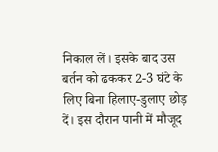निकाल लें। इसके बाद उस बर्तन को ढककर 2-3 घंटे के लिए बिना हिलाए-डुलाए छोड़ दें। इस दौरान पानी में मौजूद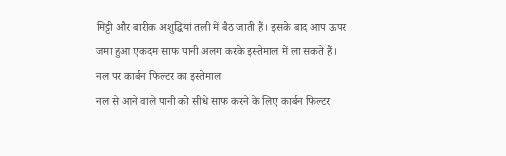मिट्टी और बारीक अशुद्धियां तली में बैठ जाती हैं। इसके बाद आप ऊपर जमा हुआ एकदम साफ पानी अलग करके इस्तेमाल में ला सकते हैं।
नल पर कार्बन फिल्टर का इस्तेमाल
नल से आने वाले पानी को सीधे साफ करने के लिए कार्बन फिल्टर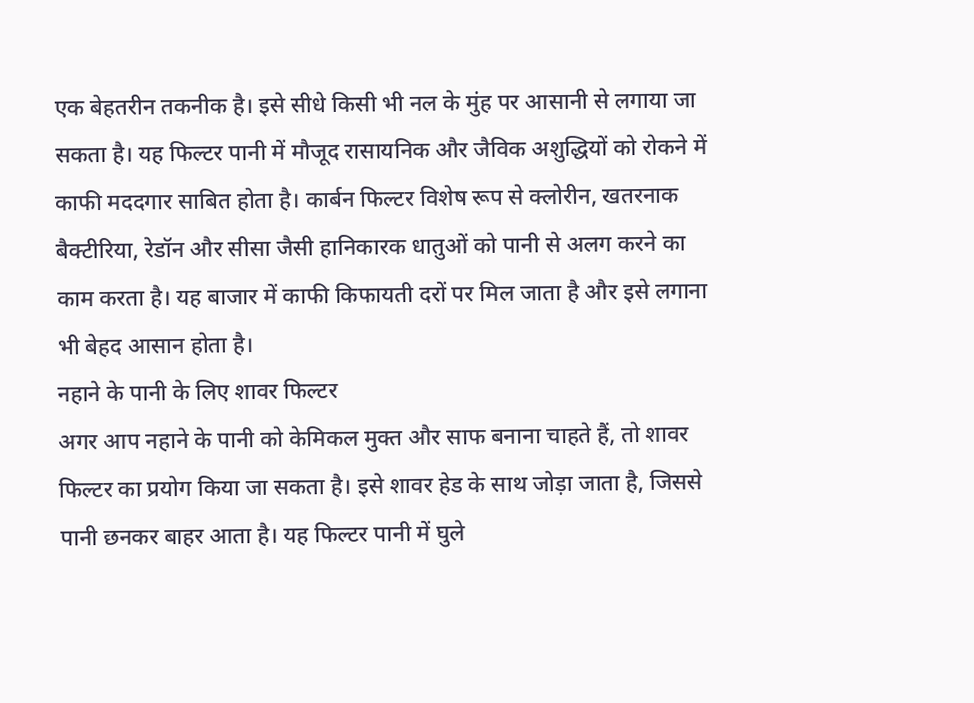एक बेहतरीन तकनीक है। इसे सीधे किसी भी नल के मुंह पर आसानी से लगाया जा सकता है। यह फिल्टर पानी में मौजूद रासायनिक और जैविक अशुद्धियों को रोकने में काफी मददगार साबित होता है। कार्बन फिल्टर विशेष रूप से क्लोरीन, खतरनाक बैक्टीरिया, रेडॉन और सीसा जैसी हानिकारक धातुओं को पानी से अलग करने का काम करता है। यह बाजार में काफी किफायती दरों पर मिल जाता है और इसे लगाना भी बेहद आसान होता है।
नहाने के पानी के लिए शावर फिल्टर
अगर आप नहाने के पानी को केमिकल मुक्त और साफ बनाना चाहते हैं, तो शावर फिल्टर का प्रयोग किया जा सकता है। इसे शावर हेड के साथ जोड़ा जाता है, जिससे पानी छनकर बाहर आता है। यह फिल्टर पानी में घुले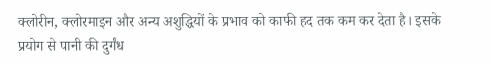क्लोरीन, क्लोरमाइन और अन्य अशुद्धियों के प्रभाव को काफी हद तक कम कर देता है। इसके प्रयोग से पानी की दुर्गंध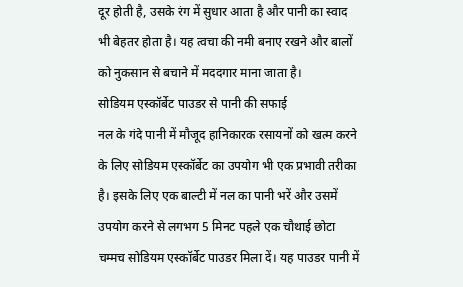दूर होती है, उसके रंग में सुधार आता है और पानी का स्वाद भी बेहतर होता है। यह त्वचा की नमी बनाए रखने और बालों को नुकसान से बचाने में मददगार माना जाता है।
सोडियम एस्कॉर्बेट पाउडर से पानी की सफाई
नल के गंदे पानी में मौजूद हानिकारक रसायनों को खत्म करने के लिए सोडियम एस्कॉर्बेट का उपयोग भी एक प्रभावी तरीका है। इसके लिए एक बाल्टी में नल का पानी भरें और उसमें उपयोग करने से लगभग 5 मिनट पहले एक चौथाई छोटा चम्मच सोडियम एस्कॉर्बेट पाउडर मिला दें। यह पाउडर पानी में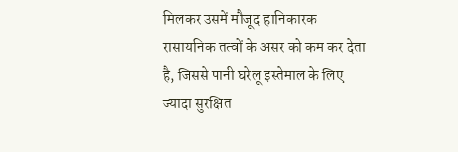मिलकर उसमें मौजूद हानिकारक रासायनिक तत्वों के असर को कम कर देता है, जिससे पानी घरेलू इस्तेमाल के लिए ज्यादा सुरक्षित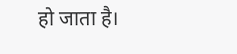हो जाता है।